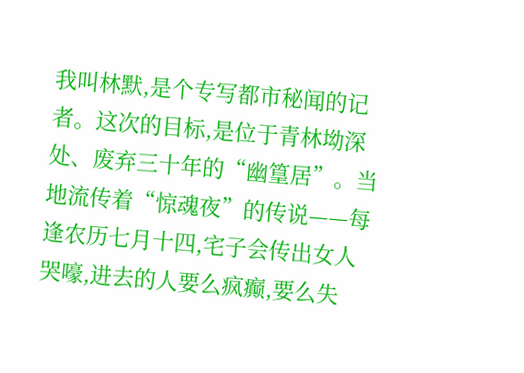我叫林默,是个专写都市秘闻的记者。这次的目标,是位于青林坳深处、废弃三十年的“幽篁居”。当地流传着“惊魂夜”的传说——每逢农历七月十四,宅子会传出女人哭嚎,进去的人要么疯癫,要么失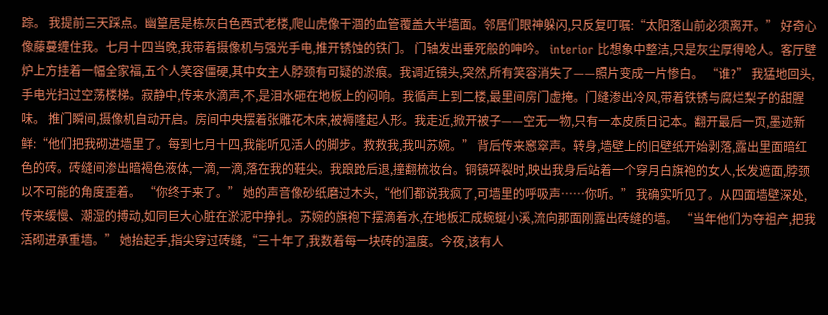踪。 我提前三天踩点。幽篁居是栋灰白色西式老楼,爬山虎像干涸的血管覆盖大半墙面。邻居们眼神躲闪,只反复叮嘱:“太阳落山前必须离开。” 好奇心像藤蔓缠住我。七月十四当晚,我带着摄像机与强光手电,推开锈蚀的铁门。 门轴发出垂死般的呻吟。 interior 比想象中整洁,只是灰尘厚得呛人。客厅壁炉上方挂着一幅全家福,五个人笑容僵硬,其中女主人脖颈有可疑的淤痕。我调近镜头,突然,所有笑容消失了——照片变成一片惨白。 “谁?” 我猛地回头,手电光扫过空荡楼梯。寂静中,传来水滴声,不,是泪水砸在地板上的闷响。我循声上到二楼,最里间房门虚掩。门缝渗出冷风,带着铁锈与腐烂梨子的甜腥味。 推门瞬间,摄像机自动开启。房间中央摆着张雕花木床,被褥隆起人形。我走近,掀开被子——空无一物,只有一本皮质日记本。翻开最后一页,墨迹新鲜:“他们把我砌进墙里了。每到七月十四,我能听见活人的脚步。救救我,我叫苏婉。” 背后传来窸窣声。转身,墙壁上的旧壁纸开始剥落,露出里面暗红色的砖。砖缝间渗出暗褐色液体,一滴,一滴,落在我的鞋尖。我踉跄后退,撞翻梳妆台。铜镜碎裂时,映出我身后站着一个穿月白旗袍的女人,长发遮面,脖颈以不可能的角度歪着。 “你终于来了。” 她的声音像砂纸磨过木头,“他们都说我疯了,可墙里的呼吸声……你听。” 我确实听见了。从四面墙壁深处,传来缓慢、潮湿的搏动,如同巨大心脏在淤泥中挣扎。苏婉的旗袍下摆滴着水,在地板汇成蜿蜒小溪,流向那面刚露出砖缝的墙。 “当年他们为夺祖产,把我活砌进承重墙。” 她抬起手,指尖穿过砖缝,“三十年了,我数着每一块砖的温度。今夜,该有人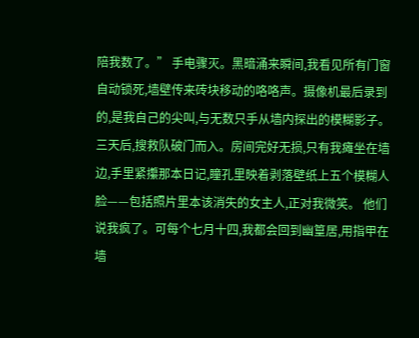陪我数了。” 手电骤灭。黑暗涌来瞬间,我看见所有门窗自动锁死,墙壁传来砖块移动的咯咯声。摄像机最后录到的,是我自己的尖叫,与无数只手从墙内探出的模糊影子。 三天后,搜救队破门而入。房间完好无损,只有我瘫坐在墙边,手里紧攥那本日记,瞳孔里映着剥落壁纸上五个模糊人脸——包括照片里本该消失的女主人,正对我微笑。 他们说我疯了。可每个七月十四,我都会回到幽篁居,用指甲在墙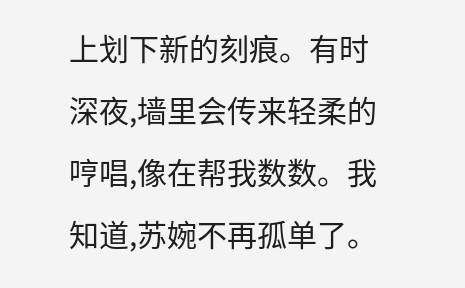上划下新的刻痕。有时深夜,墙里会传来轻柔的哼唱,像在帮我数数。我知道,苏婉不再孤单了。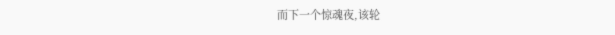而下一个惊魂夜,该轮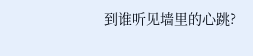到谁听见墙里的心跳?